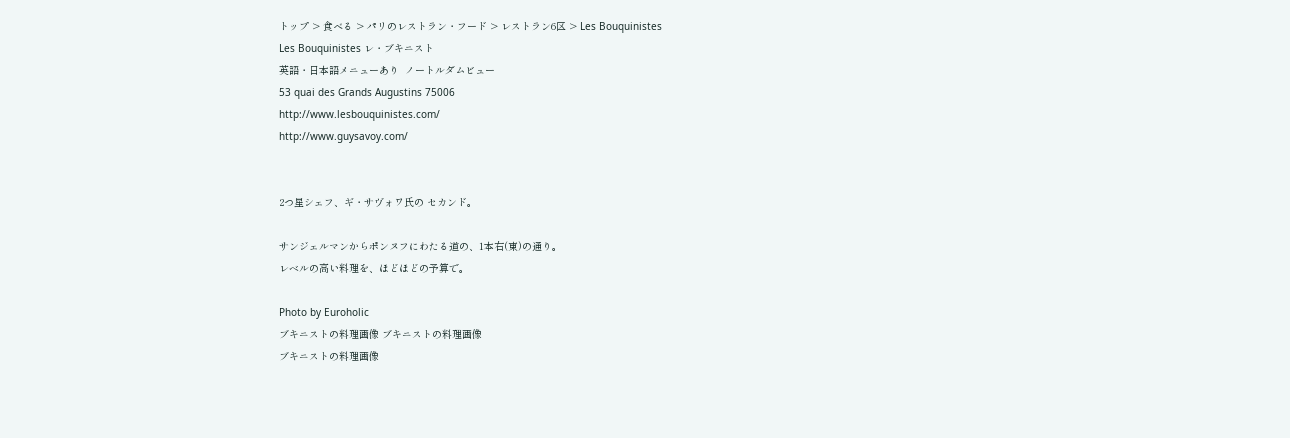トップ > 食べる > パリのレストラン・フード > レストラン6区 > Les Bouquinistes
Les Bouquinistes レ・ブキニスト
英語・日本語メニューあり  ノートルダムビュー
53 quai des Grands Augustins 75006
http://www.lesbouquinistes.com/
http://www.guysavoy.com/


2つ星シェフ、ギ・サヴォワ氏の セカンド。

サンジェルマンからポンヌフにわたる道の、1本右(東)の通り。
レベルの高い料理を、ほどほどの予算で。

Photo by Euroholic
ブキニストの料理画像 ブキニストの料理画像
ブキニストの料理画像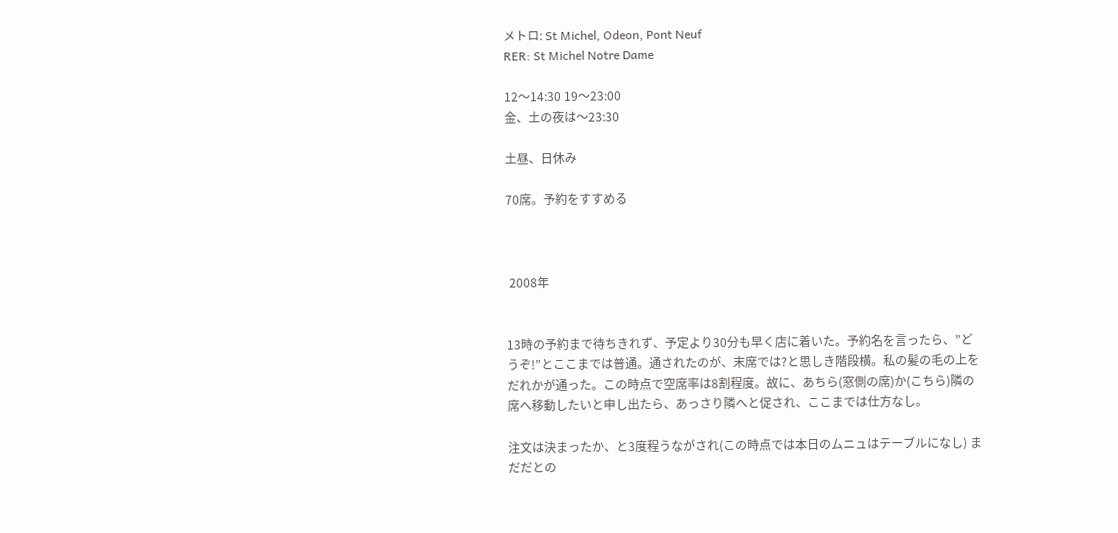メトロ: St Michel, Odeon, Pont Neuf
RER: St Michel Notre Dame

12〜14:30 19〜23:00
金、土の夜は〜23:30

土昼、日休み

70席。予約をすすめる



 2008年


13時の予約まで待ちきれず、予定より30分も早く店に着いた。予約名を言ったら、”どうぞ!”とここまでは普通。通されたのが、末席では?と思しき階段横。私の髪の毛の上をだれかが通った。この時点で空席率は8割程度。故に、あちら(窓側の席)か(こちら)隣の席へ移動したいと申し出たら、あっさり隣へと促され、ここまでは仕方なし。

注文は決まったか、と3度程うながされ(この時点では本日のムニュはテーブルになし) まだだとの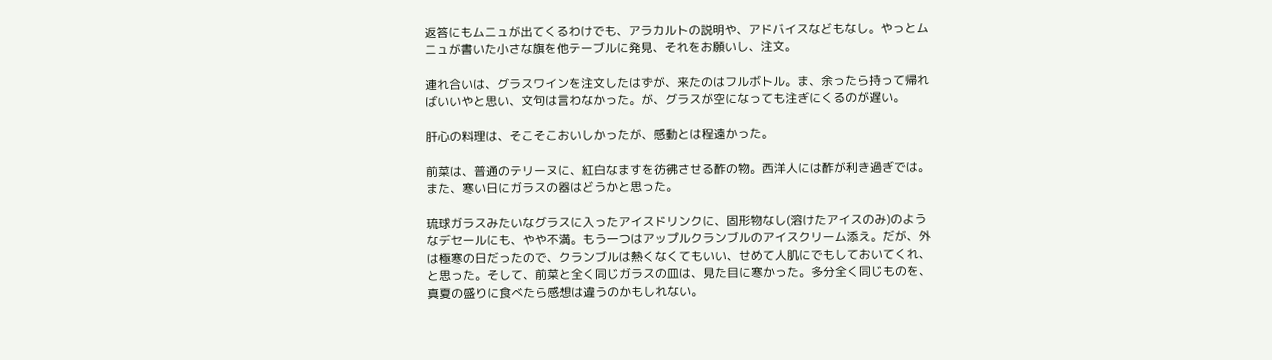返答にもムニュが出てくるわけでも、アラカルトの説明や、アドバイスなどもなし。やっとムニュが書いた小さな旗を他テーブルに発見、それをお願いし、注文。

連れ合いは、グラスワインを注文したはずが、来たのはフルボトル。ま、余ったら持って帰ればいいやと思い、文句は言わなかった。が、グラスが空になっても注ぎにくるのが遅い。

肝心の料理は、そこそこおいしかったが、感動とは程遠かった。

前菜は、普通のテリーヌに、紅白なますを彷彿させる酢の物。西洋人には酢が利き過ぎでは。
また、寒い日にガラスの器はどうかと思った。

琉球ガラスみたいなグラスに入ったアイスドリンクに、固形物なし(溶けたアイスのみ)のようなデセールにも、やや不満。もう一つはアップルクランブルのアイスクリーム添え。だが、外は極寒の日だったので、クランブルは熱くなくてもいい、せめて人肌にでもしておいてくれ、と思った。そして、前菜と全く同じガラスの皿は、見た目に寒かった。多分全く同じものを、真夏の盛りに食べたら感想は違うのかもしれない。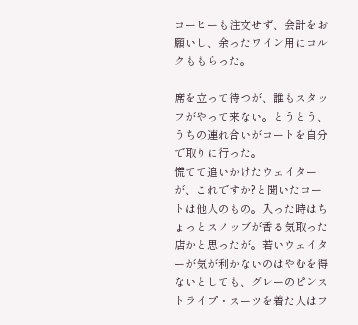コーヒーも注文せず、会計をお願いし、余ったワイン用にコルクももらった。

席を立って待つが、誰もスタッフがやって来ない。とうとう、うちの連れ合いがコートを自分で取りに行った。
慌てて追いかけたウェイターが、これですか?と聞いたコートは他人のもの。入った時はちょっとスノッブが香る気取った店かと思ったが。若いウェイターが気が利かないのはやむを得ないとしても、グレーのピンストライプ・スーツを着た人はフ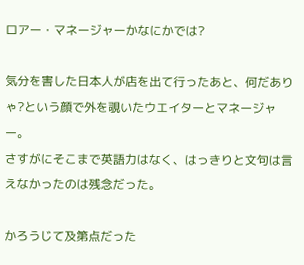ロアー・マネージャーかなにかでは?

気分を害した日本人が店を出て行ったあと、何だありゃ?という顔で外を覗いたウエイターとマネージャー。
さすがにそこまで英語力はなく、はっきりと文句は言えなかったのは残念だった。

かろうじて及第点だった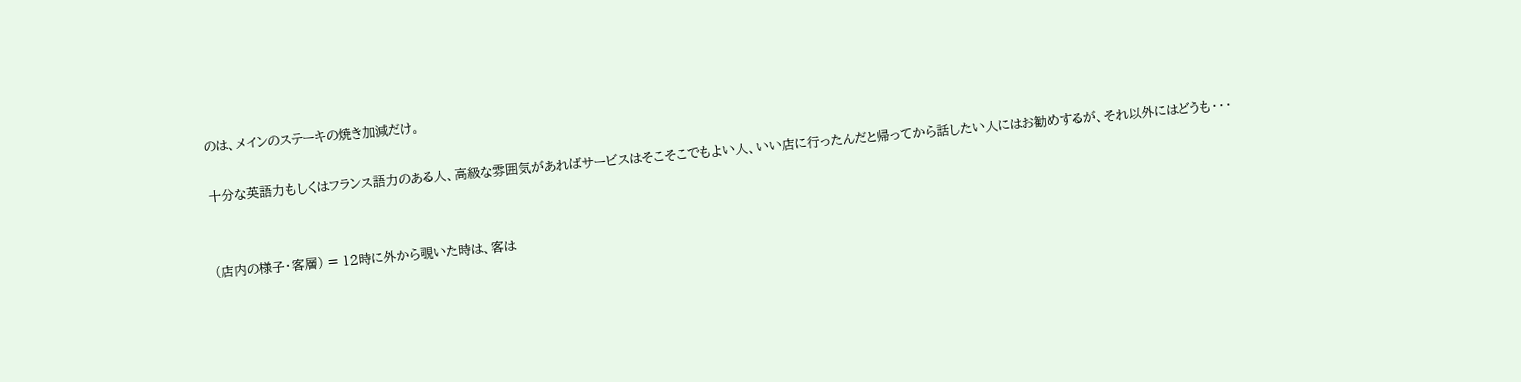のは、メインのステーキの焼き加減だけ。

十分な英語力もしくはフランス語力のある人、高級な雰囲気があればサービスはそこそこでもよい人、いい店に行ったんだと帰ってから話したい人にはお勧めするが、それ以外にはどうも・・・


(店内の様子・客層) = 12時に外から覗いた時は、客は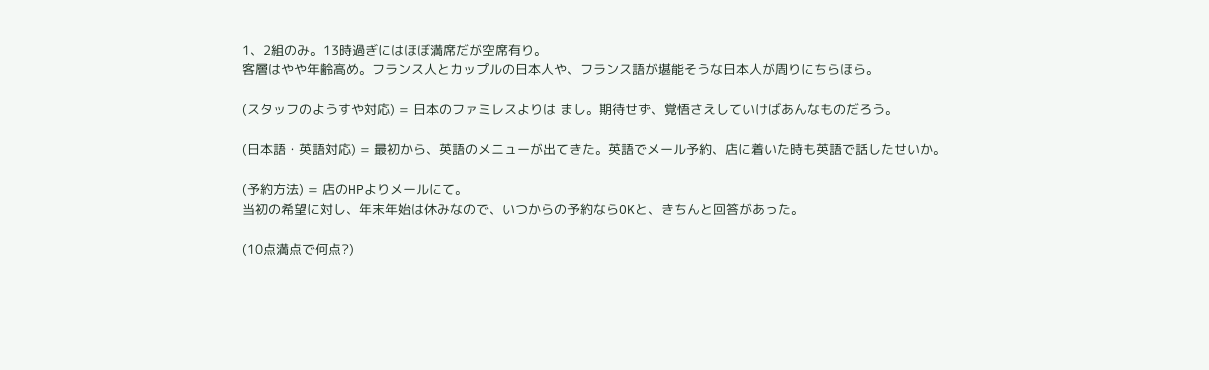1、2組のみ。13時過ぎにはほぼ満席だが空席有り。
客層はやや年齢高め。フランス人とカップルの日本人や、フランス語が堪能そうな日本人が周りにちらほら。

(スタッフのようすや対応) = 日本のファミレスよりは まし。期待せず、覚悟さえしていけばあんなものだろう。

(日本語・英語対応) = 最初から、英語のメニューが出てきた。英語でメール予約、店に着いた時も英語で話したせいか。

(予約方法) = 店のHPよりメールにて。
当初の希望に対し、年末年始は休みなので、いつからの予約ならOKと、きちんと回答があった。

(10点満点で何点?)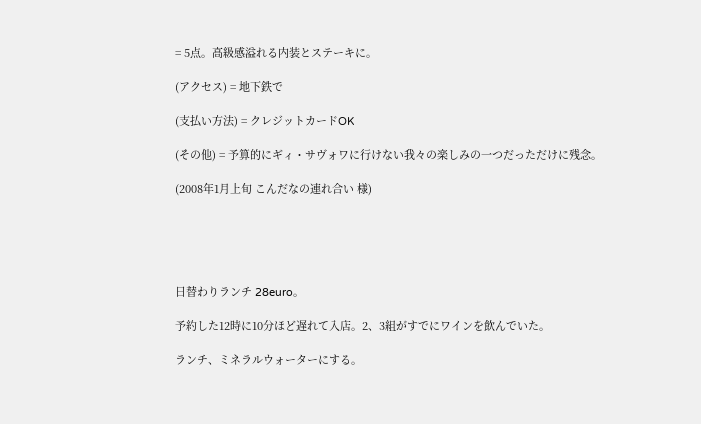= 5点。高級感溢れる内装とステーキに。

(アクセス) = 地下鉄で

(支払い方法) = クレジットカードOK

(その他) = 予算的にギィ・サヴォワに行けない我々の楽しみの一つだっただけに残念。

(2008年1月上旬 こんだなの連れ合い 様)





日替わりランチ 28euro。

予約した12時に10分ほど遅れて入店。2、3組がすでにワインを飲んでいた。

ランチ、ミネラルウォーターにする。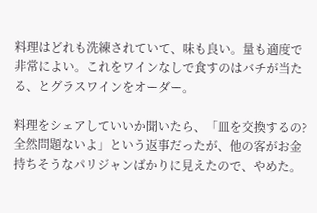料理はどれも洗練されていて、味も良い。量も適度で非常によい。これをワインなしで食すのはバチが当たる、とグラスワインをオーダー。

料理をシェアしていいか聞いたら、「皿を交換するの?全然問題ないよ」という返事だったが、他の客がお金持ちそうなパリジャンばかりに見えたので、やめた。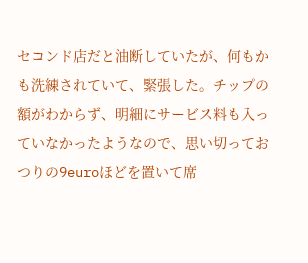セコンド店だと油断していたが、何もかも洗練されていて、緊張した。チップの額がわからず、明細にサービス料も入っていなかったようなので、思い切っておつりの9euroほどを置いて席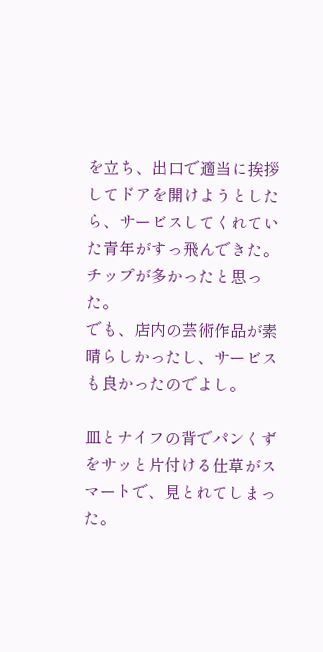を立ち、出口で適当に挨拶してドアを開けようとしたら、サービスしてくれていた青年がすっ飛んできた。チップが多かったと思った。
でも、店内の芸術作品が素晴らしかったし、サービスも良かったのでよし。

皿とナイフの背でパンくずをサッと片付ける仕草がスマートで、見とれてしまった。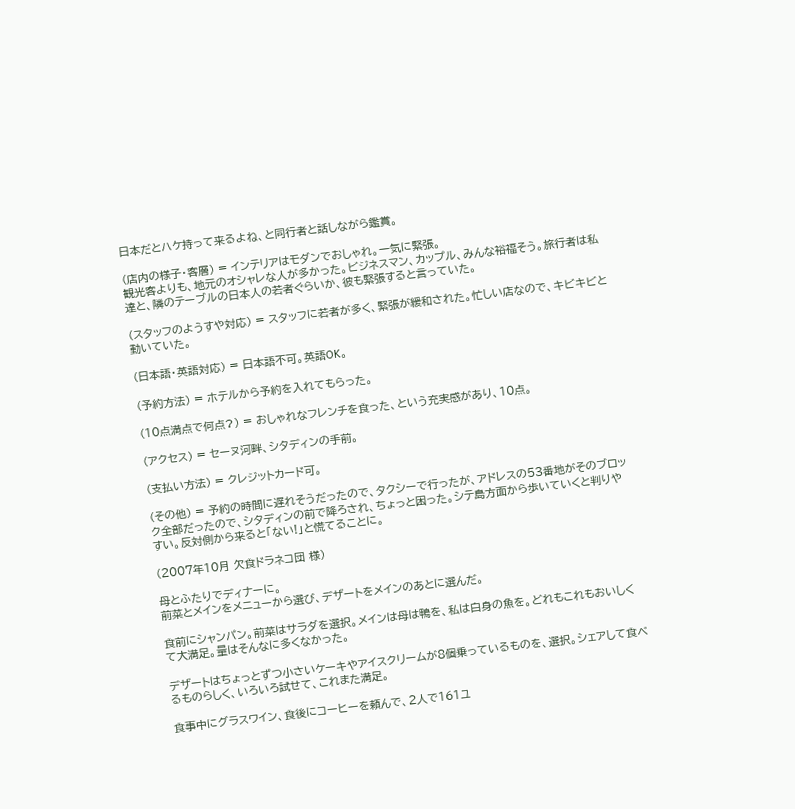日本だとハケ持って来るよね、と同行者と話しながら鑑賞。

(店内の様子・客層) = インテリアはモダンでおしゃれ。一気に緊張。
観光客よりも、地元のオシャレな人が多かった。ビジネスマン、カップル、みんな裕福そう。旅行者は私達と、隣のテーブルの日本人の若者ぐらいか、彼も緊張すると言っていた。

(スタッフのようすや対応) = スタッフに若者が多く、緊張が緩和された。忙しい店なので、キビキビと動いていた。

(日本語・英語対応) = 日本語不可。英語OK。

(予約方法) = ホテルから予約を入れてもらった。

(10点満点で何点?) = おしゃれなフレンチを食った、という充実感があり、10点。

(アクセス) = セーヌ河畔、シタディンの手前。

(支払い方法) = クレジットカード可。

(その他) = 予約の時間に遅れそうだったので、タクシーで行ったが、アドレスの53番地がそのブロック全部だったので、シタディンの前で降ろされ、ちょっと困った。シテ島方面から歩いていくと判りやすい。反対側から来ると「ない!」と慌てることに。

(2007年10月 欠食ドラネコ団 様)

母とふたりでディナーに。
前菜とメインをメニューから選び、デザートをメインのあとに選んだ。

食前にシャンパン。前菜はサラダを選択。メインは母は鴨を、私は白身の魚を。どれもこれもおいしくて大満足。量はそんなに多くなかった。

デザートはちょっとずつ小さいケーキやアイスクリームが8個乗っているものを、選択。シェアして食べるものらしく、いろいろ試せて、これまた満足。

食事中にグラスワイン、食後にコーヒーを頼んで、2人で161ユ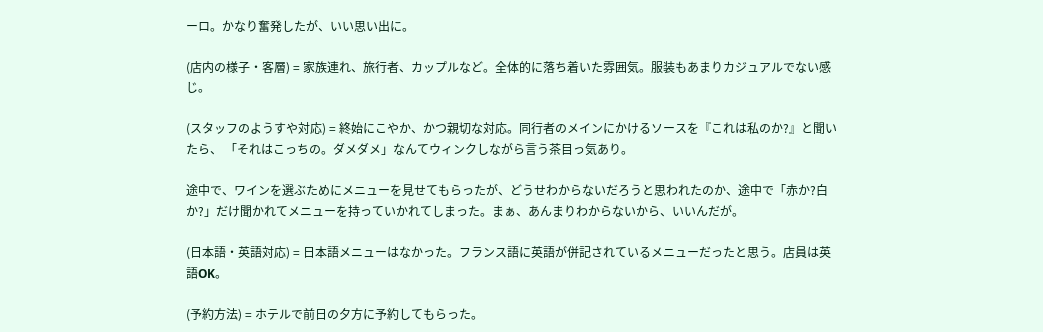ーロ。かなり奮発したが、いい思い出に。

(店内の様子・客層) = 家族連れ、旅行者、カップルなど。全体的に落ち着いた雰囲気。服装もあまりカジュアルでない感じ。

(スタッフのようすや対応) = 終始にこやか、かつ親切な対応。同行者のメインにかけるソースを『これは私のか?』と聞いたら、 「それはこっちの。ダメダメ」なんてウィンクしながら言う茶目っ気あり。

途中で、ワインを選ぶためにメニューを見せてもらったが、どうせわからないだろうと思われたのか、途中で「赤か?白か?」だけ聞かれてメニューを持っていかれてしまった。まぁ、あんまりわからないから、いいんだが。

(日本語・英語対応) = 日本語メニューはなかった。フランス語に英語が併記されているメニューだったと思う。店員は英語OK。

(予約方法) = ホテルで前日の夕方に予約してもらった。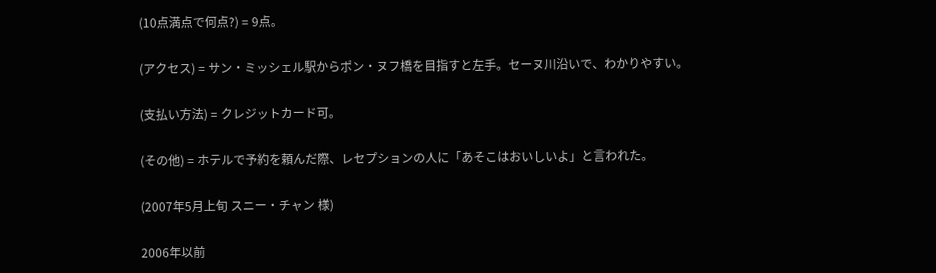(10点満点で何点?) = 9点。

(アクセス) = サン・ミッシェル駅からポン・ヌフ橋を目指すと左手。セーヌ川沿いで、わかりやすい。

(支払い方法) = クレジットカード可。

(その他) = ホテルで予約を頼んだ際、レセプションの人に「あそこはおいしいよ」と言われた。

(2007年5月上旬 スニー・チャン 様)

2006年以前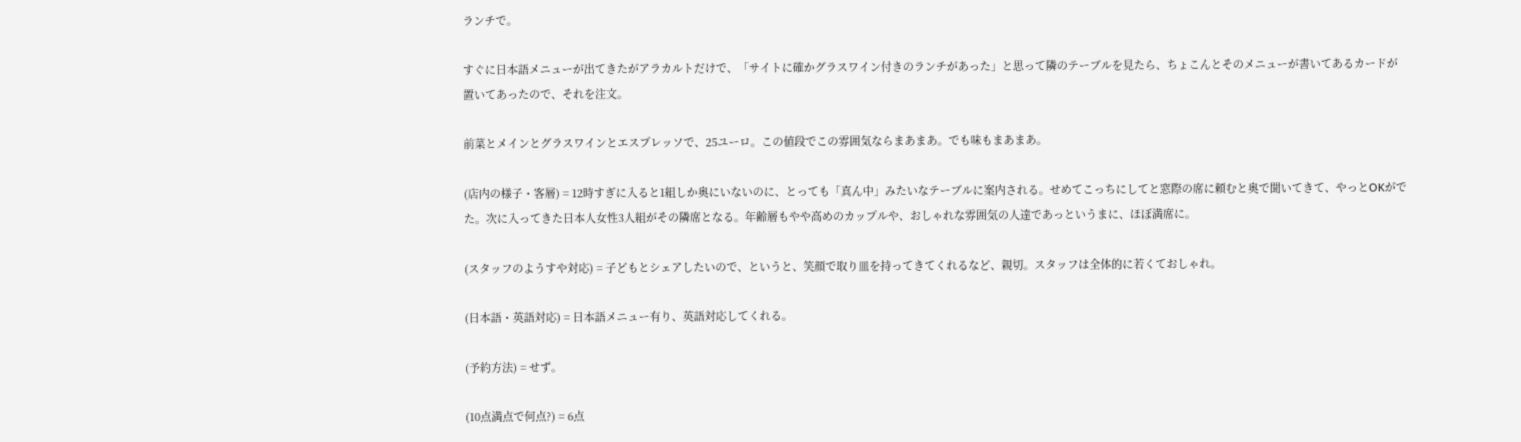ランチで。

すぐに日本語メニューが出てきたがアラカルトだけで、「サイトに確かグラスワイン付きのランチがあった」と思って隣のテーブルを見たら、ちょこんとそのメニューが書いてあるカードが置いてあったので、それを注文。

前菜とメインとグラスワインとエスプレッソで、25ユーロ。この値段でこの雰囲気ならまあまあ。でも味もまあまあ。

(店内の様子・客層) = 12時すぎに入ると1組しか奥にいないのに、とっても「真ん中」みたいなテーブルに案内される。せめてこっちにしてと窓際の席に頼むと奥で聞いてきて、やっとOKがでた。次に入ってきた日本人女性3人組がその隣席となる。年齢層もやや高めのカップルや、おしゃれな雰囲気の人達であっというまに、ほぼ満席に。

(スタッフのようすや対応) = 子どもとシェアしたいので、というと、笑顔で取り皿を持ってきてくれるなど、親切。スタッフは全体的に若くておしゃれ。

(日本語・英語対応) = 日本語メニュー有り、英語対応してくれる。

(予約方法) = せず。

(10点満点で何点?) = 6点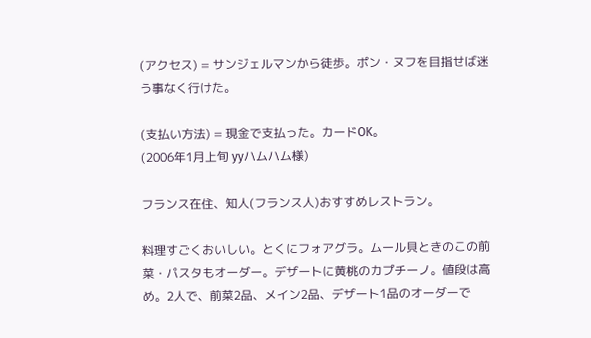(アクセス) = サンジェルマンから徒歩。ポン・ヌフを目指せば迷う事なく行けた。

(支払い方法) = 現金で支払った。カードOK。
(2006年1月上旬 yyハムハム様)

フランス在住、知人(フランス人)おすすめレストラン。

料理すごくおいしい。とくにフォアグラ。ムール貝ときのこの前菜・パスタもオーダー。デザートに黄桃のカプチーノ。値段は高め。2人で、前菜2品、メイン2品、デザート1品のオーダーで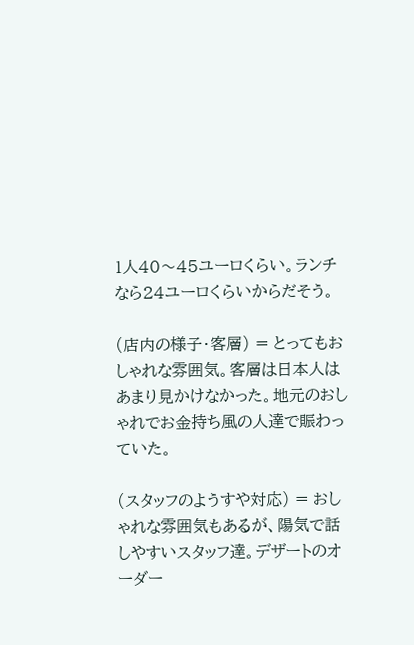1人40〜45ユーロくらい。ランチなら24ユーロくらいからだそう。

(店内の様子・客層) = とってもおしゃれな雰囲気。客層は日本人はあまり見かけなかった。地元のおしゃれでお金持ち風の人達で賑わっていた。

(スタッフのようすや対応) = おしゃれな雰囲気もあるが、陽気で話しやすいスタッフ達。デザートのオーダー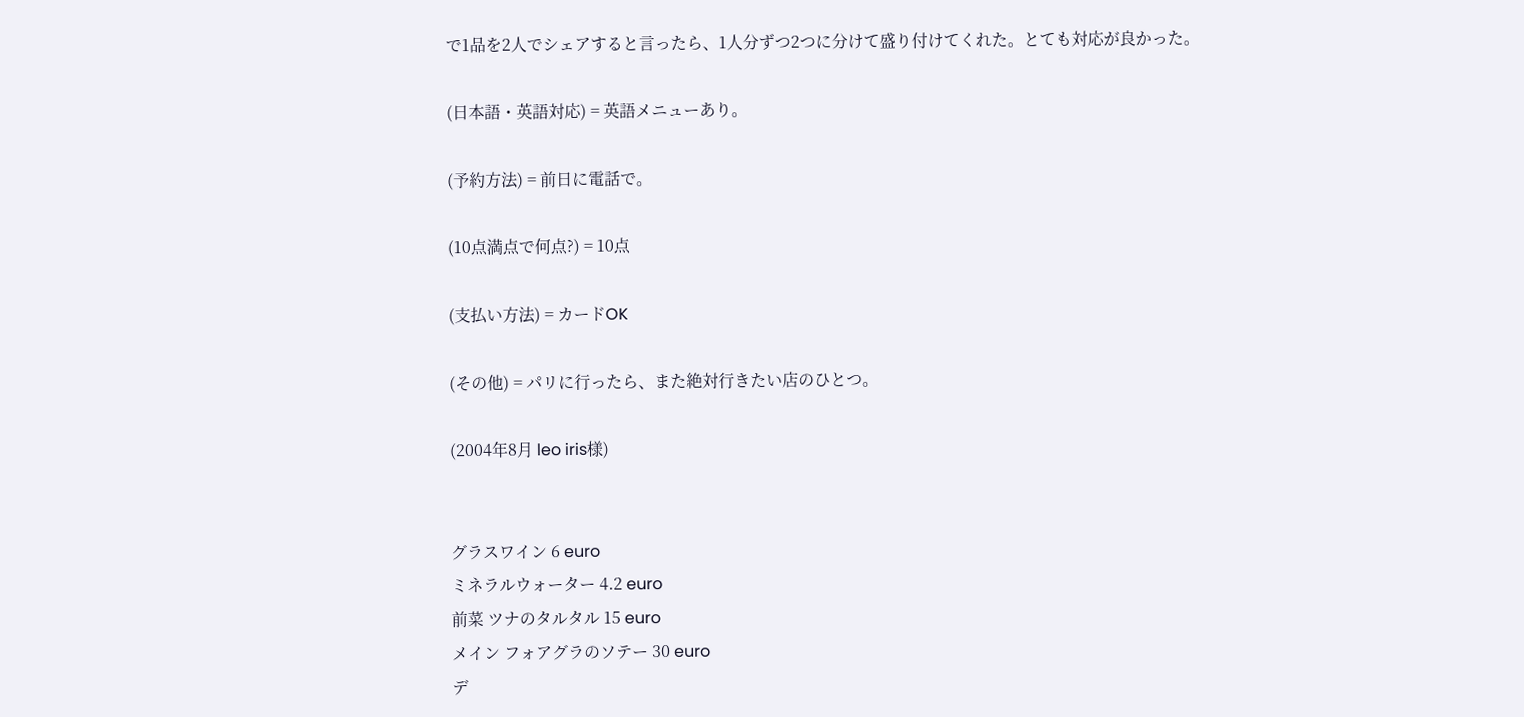で1品を2人でシェアすると言ったら、1人分ずつ2つに分けて盛り付けてくれた。とても対応が良かった。

(日本語・英語対応) = 英語メニューあり。

(予約方法) = 前日に電話で。

(10点満点で何点?) = 10点

(支払い方法) = カードOK

(その他) = パリに行ったら、また絶対行きたい店のひとつ。

(2004年8月 leo iris様)


グラスワイン 6 euro
ミネラルウォーター 4.2 euro
前菜 ツナのタルタル 15 euro
メイン フォアグラのソテー 30 euro
デ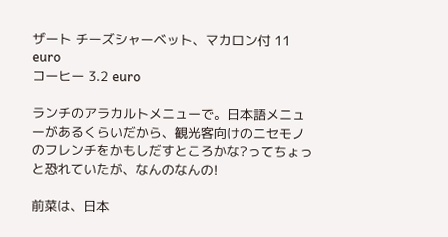ザート チーズシャーベット、マカロン付 11 euro
コーヒー 3.2 euro

ランチのアラカルトメニューで。日本語メニューがあるくらいだから、観光客向けのニセモノのフレンチをかもしだすところかな?ってちょっと恐れていたが、なんのなんの!

前菜は、日本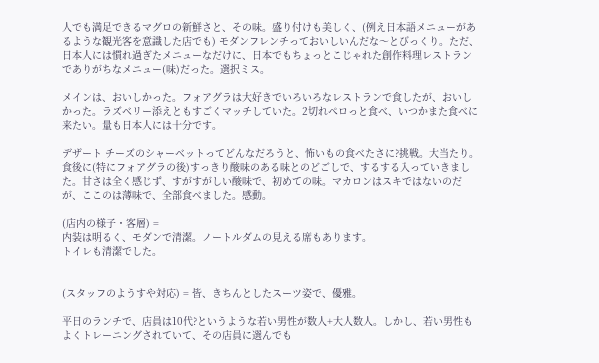人でも満足できるマグロの新鮮さと、その味。盛り付けも美しく、(例え日本語メニューがあるような観光客を意識した店でも) モダンフレンチっておいしいんだな〜とびっくり。ただ、日本人には慣れ過ぎたメニューなだけに、日本でもちょっとこじゃれた創作料理レストランでありがちなメニュー(味)だった。選択ミス。

メインは、おいしかった。フォアグラは大好きでいろいろなレストランで食したが、おいしかった。ラズベリー添えともすごくマッチしていた。2切れペロっと食べ、いつかまた食べに来たい。量も日本人には十分です。

デザート チーズのシャーベットってどんなだろうと、怖いもの食べたさに?挑戦。大当たり。食後に(特にフォアグラの後)すっきり酸味のある味とのどごしで、するする入っていきました。甘さは全く感じず、すがすがしい酸味で、初めての味。マカロンはスキではないのだが、ここのは薄味で、全部食べました。感動。

(店内の様子・客層) =
内装は明るく、モダンで清潔。ノートルダムの見える席もあります。
トイレも清潔でした。


(スタッフのようすや対応) = 皆、きちんとしたスーツ姿で、優雅。

平日のランチで、店員は10代?というような若い男性が数人+大人数人。しかし、若い男性もよくトレーニングされていて、その店員に選んでも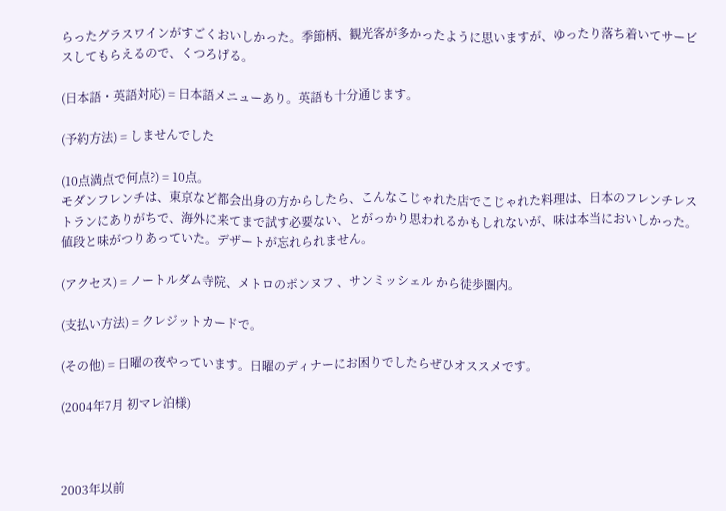らったグラスワインがすごくおいしかった。季節柄、観光客が多かったように思いますが、ゆったり落ち着いてサービスしてもらえるので、くつろげる。

(日本語・英語対応) = 日本語メニューあり。英語も十分通じます。

(予約方法) = しませんでした

(10点満点で何点?) = 10点。
モダンフレンチは、東京など都会出身の方からしたら、こんなこじゃれた店でこじゃれた料理は、日本のフレンチレストランにありがちで、海外に来てまで試す必要ない、とがっかり思われるかもしれないが、味は本当においしかった。値段と味がつりあっていた。デザートが忘れられません。

(アクセス) = ノートルダム寺院、メトロのポンヌフ 、サンミッシェル から徒歩圏内。

(支払い方法) = クレジットカードで。

(その他) = 日曜の夜やっています。日曜のディナーにお困りでしたらぜひオススメです。

(2004年7月 初マレ泊様)



2003年以前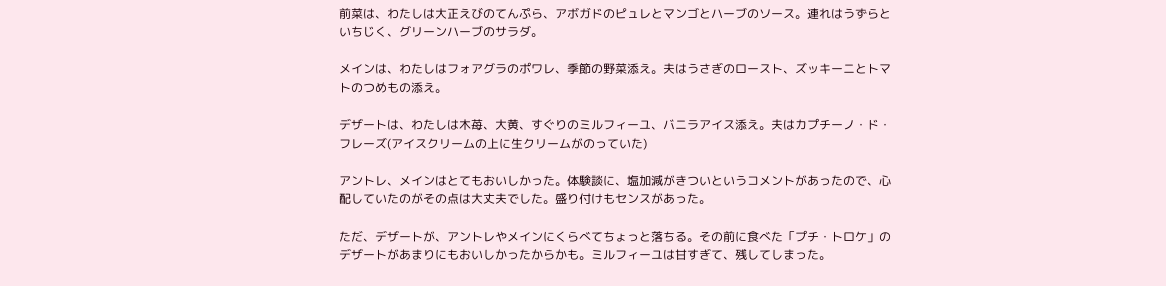前菜は、わたしは大正えびのてんぷら、アボガドのピュレとマンゴとハーブのソース。連れはうずらといちじく、グリーンハーブのサラダ。

メインは、わたしはフォアグラのポワレ、季節の野菜添え。夫はうさぎのロースト、ズッキーニとトマトのつめもの添え。

デザートは、わたしは木苺、大黄、すぐりのミルフィーユ、バニラアイス添え。夫はカプチーノ・ド・フレーズ(アイスクリームの上に生クリームがのっていた)

アントレ、メインはとてもおいしかった。体験談に、塩加減がきついというコメントがあったので、心配していたのがその点は大丈夫でした。盛り付けもセンスがあった。

ただ、デザートが、アントレやメインにくらべてちょっと落ちる。その前に食べた「プチ・トロケ」のデザートがあまりにもおいしかったからかも。ミルフィーユは甘すぎて、残してしまった。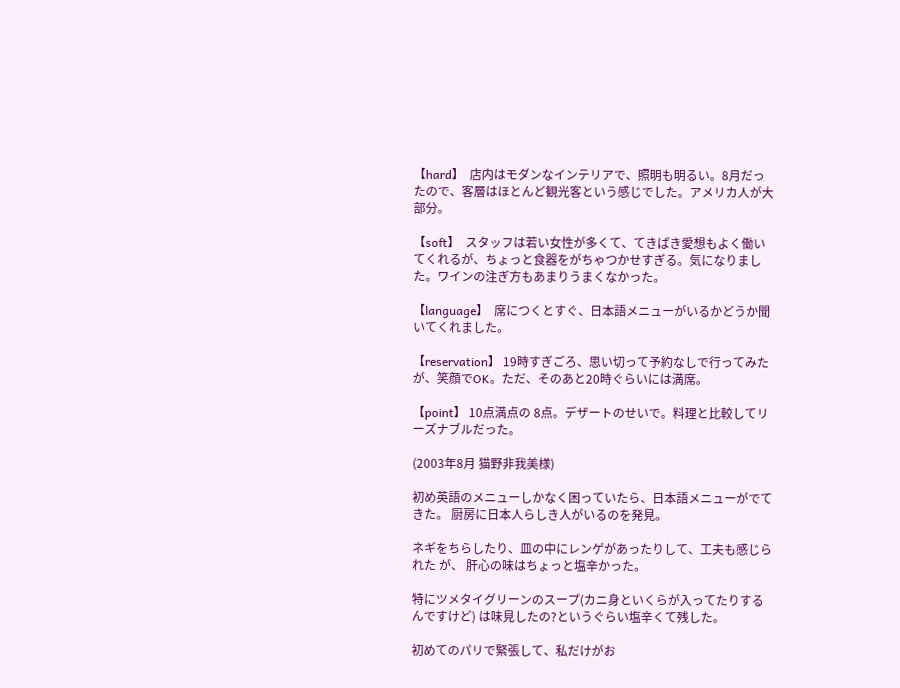【hard】  店内はモダンなインテリアで、照明も明るい。8月だったので、客層はほとんど観光客という感じでした。アメリカ人が大部分。

【soft】  スタッフは若い女性が多くて、てきぱき愛想もよく働いてくれるが、ちょっと食器をがちゃつかせすぎる。気になりました。ワインの注ぎ方もあまりうまくなかった。

【language】  席につくとすぐ、日本語メニューがいるかどうか聞いてくれました。

【reservation】 19時すぎごろ、思い切って予約なしで行ってみたが、笑顔でOK。ただ、そのあと20時ぐらいには満席。

【point】 10点満点の 8点。デザートのせいで。料理と比較してリーズナブルだった。

(2003年8月 猫野非我美様)

初め英語のメニューしかなく困っていたら、日本語メニューがでてきた。 厨房に日本人らしき人がいるのを発見。

ネギをちらしたり、皿の中にレンゲがあったりして、工夫も感じられた が、 肝心の味はちょっと塩辛かった。

特にツメタイグリーンのスープ(カニ身といくらが入ってたりするんですけど) は味見したの?というぐらい塩辛くて残した。

初めてのパリで緊張して、私だけがお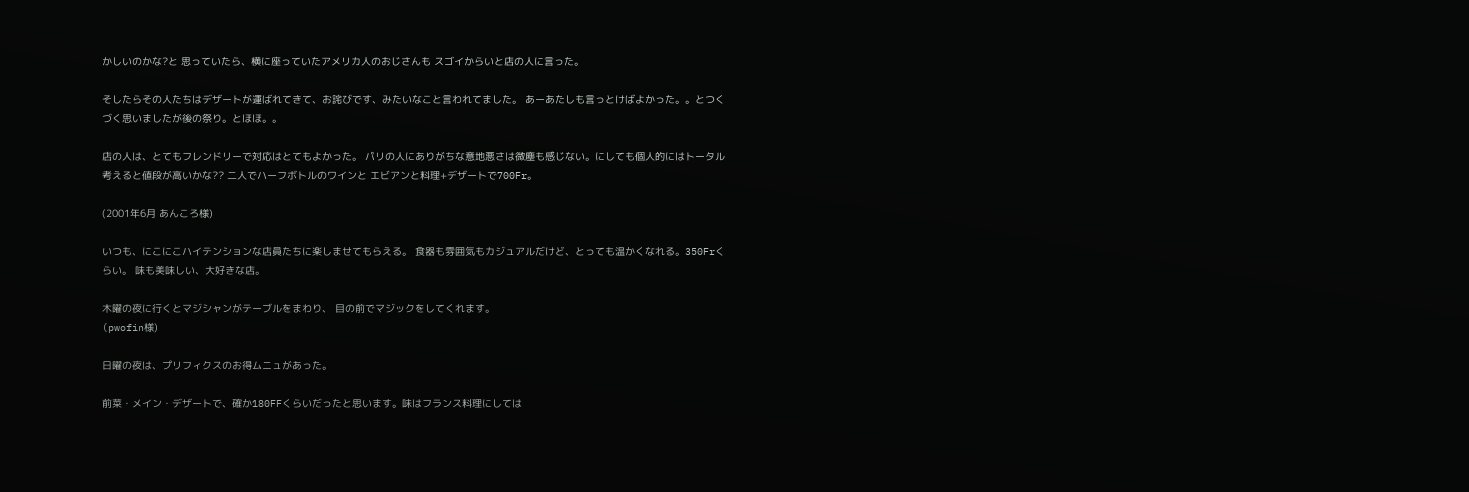かしいのかな?と 思っていたら、横に座っていたアメリカ人のおじさんも スゴイからいと店の人に言った。

そしたらその人たちはデザートが運ばれてきて、お詫びです、みたいなこと言われてました。 あーあたしも言っとけばよかった。。とつくづく思いましたが後の祭り。とほほ。。

店の人は、とてもフレンドリーで対応はとてもよかった。 パリの人にありがちな意地悪さは微塵も感じない。にしても個人的にはトータル考えると値段が高いかな?? 二人でハーフボトルのワインと エビアンと料理+デザートで700Fr。

(2001年6月 あんころ様)

いつも、にこにこハイテンションな店員たちに楽しませてもらえる。 食器も雰囲気もカジュアルだけど、とっても温かくなれる。350Frくらい。 味も美味しい、大好きな店。

木曜の夜に行くとマジシャンがテーブルをまわり、 目の前でマジックをしてくれます。
(pwofin様)

日曜の夜は、プリフィクスのお得ムニュがあった。

前菜・メイン・デザートで、確か180FFくらいだったと思います。味はフランス料理にしては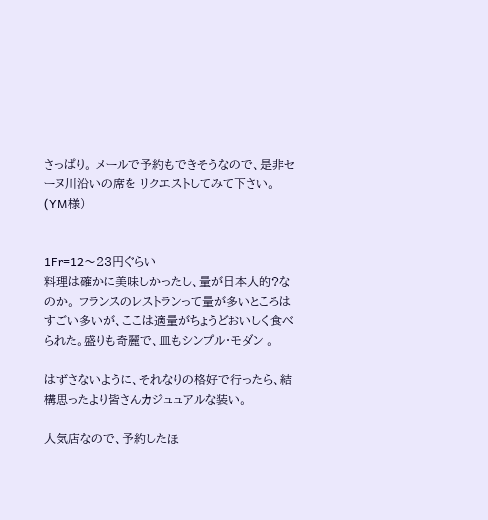さっぱり。 メールで予約もできそうなので、是非セーヌ川沿いの席を リクエストしてみて下さい。
(YM様)


1Fr=12〜23円ぐらい
料理は確かに美味しかったし、量が日本人的?なのか。 フランスのレストランって量が多いところはすごい多いが、ここは適量がちょうどおいしく食べられた。盛りも奇麗で、皿もシンプル・モダン 。

はずさないように、それなりの格好で行ったら、結構思ったより皆さんカジュュアルな装い。

人気店なので、予約したほ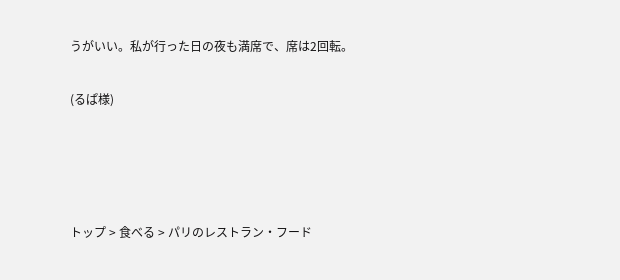うがいい。私が行った日の夜も満席で、席は2回転。

(るぱ様)




トップ > 食べる > パリのレストラン・フード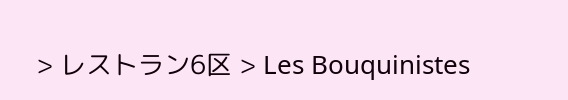> レストラン6区 > Les Bouquinistes